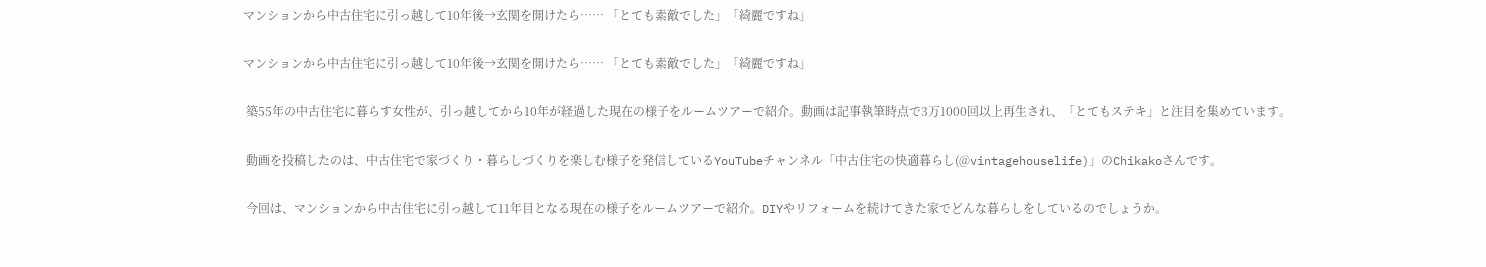マンションから中古住宅に引っ越して10年後→玄関を開けたら…… 「とても素敵でした」「綺麗ですね」

マンションから中古住宅に引っ越して10年後→玄関を開けたら…… 「とても素敵でした」「綺麗ですね」

 築55年の中古住宅に暮らす女性が、引っ越してから10年が経過した現在の様子をルームツアーで紹介。動画は記事執筆時点で3万1000回以上再生され、「とてもステキ」と注目を集めています。

 動画を投稿したのは、中古住宅で家づくり・暮らしづくりを楽しむ様子を発信しているYouTubeチャンネル「中古住宅の快適暮らし(@vintagehouselife)」のChikakoさんです。

 今回は、マンションから中古住宅に引っ越して11年目となる現在の様子をルームツアーで紹介。DIYやリフォームを続けてきた家でどんな暮らしをしているのでしょうか。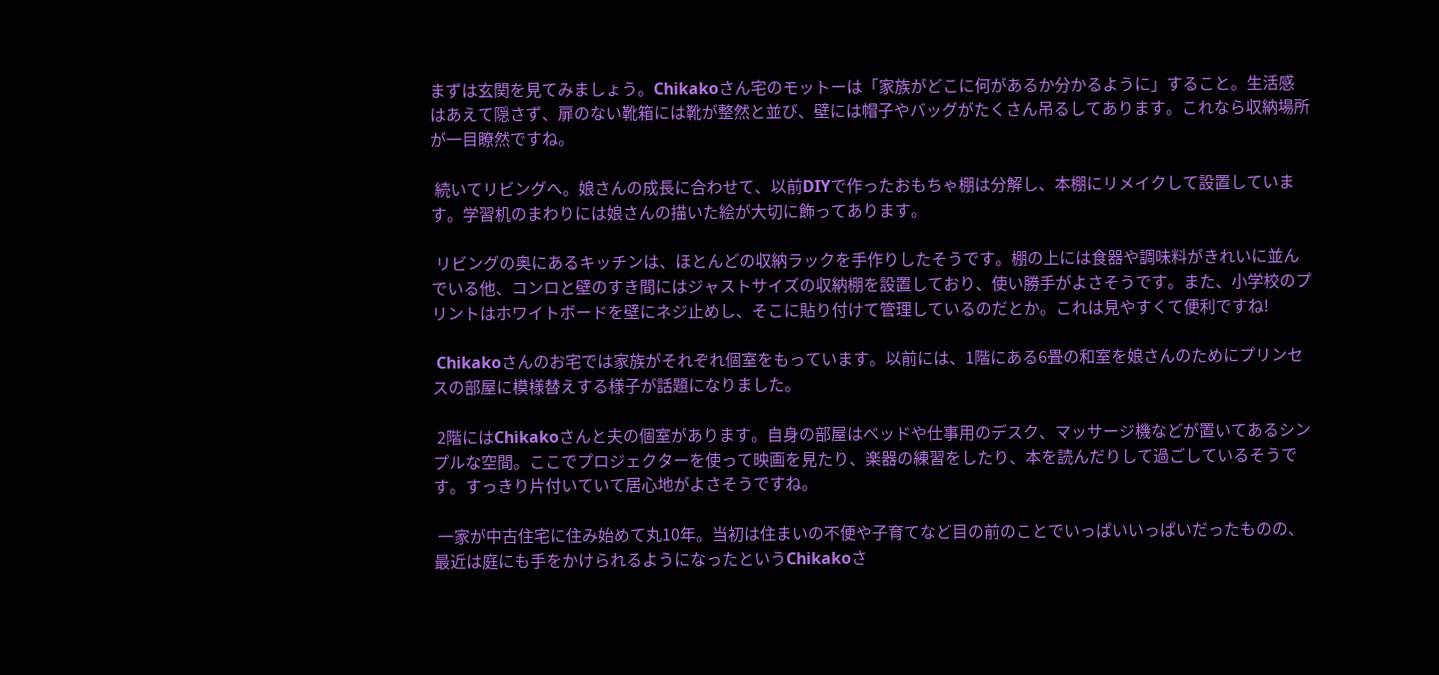まずは玄関を見てみましょう。Chikakoさん宅のモットーは「家族がどこに何があるか分かるように」すること。生活感はあえて隠さず、扉のない靴箱には靴が整然と並び、壁には帽子やバッグがたくさん吊るしてあります。これなら収納場所が一目瞭然ですね。

 続いてリビングへ。娘さんの成長に合わせて、以前DIYで作ったおもちゃ棚は分解し、本棚にリメイクして設置しています。学習机のまわりには娘さんの描いた絵が大切に飾ってあります。

 リビングの奥にあるキッチンは、ほとんどの収納ラックを手作りしたそうです。棚の上には食器や調味料がきれいに並んでいる他、コンロと壁のすき間にはジャストサイズの収納棚を設置しており、使い勝手がよさそうです。また、小学校のプリントはホワイトボードを壁にネジ止めし、そこに貼り付けて管理しているのだとか。これは見やすくて便利ですね!

 Chikakoさんのお宅では家族がそれぞれ個室をもっています。以前には、1階にある6畳の和室を娘さんのためにプリンセスの部屋に模様替えする様子が話題になりました。

 2階にはChikakoさんと夫の個室があります。自身の部屋はベッドや仕事用のデスク、マッサージ機などが置いてあるシンプルな空間。ここでプロジェクターを使って映画を見たり、楽器の練習をしたり、本を読んだりして過ごしているそうです。すっきり片付いていて居心地がよさそうですね。

 一家が中古住宅に住み始めて丸10年。当初は住まいの不便や子育てなど目の前のことでいっぱいいっぱいだったものの、最近は庭にも手をかけられるようになったというChikakoさ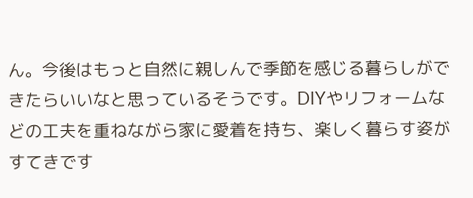ん。今後はもっと自然に親しんで季節を感じる暮らしができたらいいなと思っているそうです。DIYやリフォームなどの工夫を重ねながら家に愛着を持ち、楽しく暮らす姿がすてきです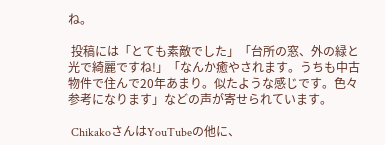ね。

 投稿には「とても素敵でした」「台所の窓、外の緑と光で綺麗ですね!」「なんか癒やされます。うちも中古物件で住んで20年あまり。似たような感じです。色々参考になります」などの声が寄せられています。

 ChikakoさんはYouTubeの他に、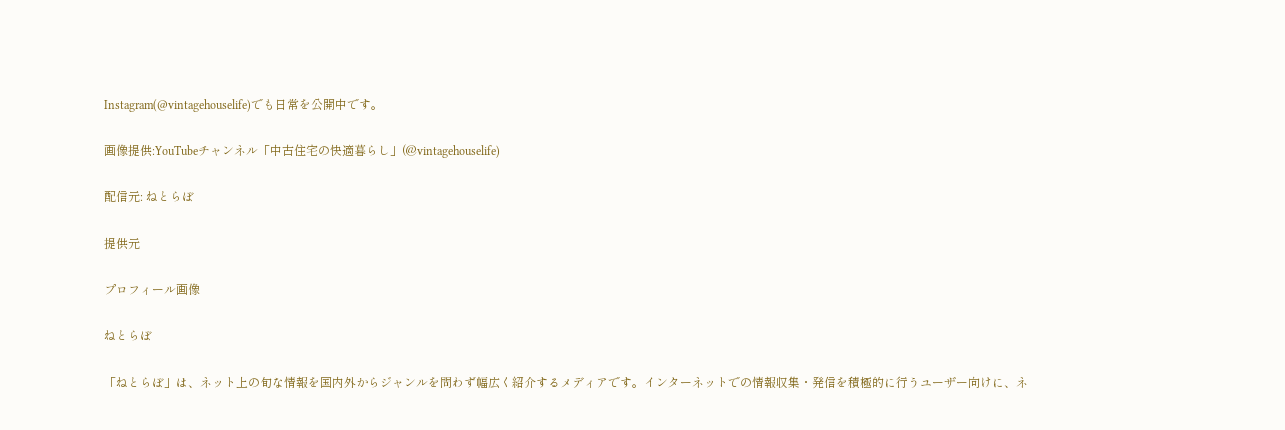Instagram(@vintagehouselife)でも日常を公開中です。

画像提供:YouTubeチャンネル「中古住宅の快適暮らし」(@vintagehouselife)

配信元: ねとらぼ

提供元

プロフィール画像

ねとらぼ

「ねとらぼ」は、ネット上の旬な情報を国内外からジャンルを問わず幅広く紹介するメディアです。インターネットでの情報収集・発信を積極的に行うユーザー向けに、ネ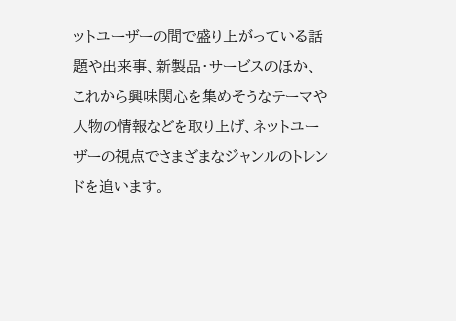ットユーザーの間で盛り上がっている話題や出来事、新製品・サービスのほか、これから興味関心を集めそうなテーマや人物の情報などを取り上げ、ネットユーザーの視点でさまざまなジャンルのトレンドを追います。